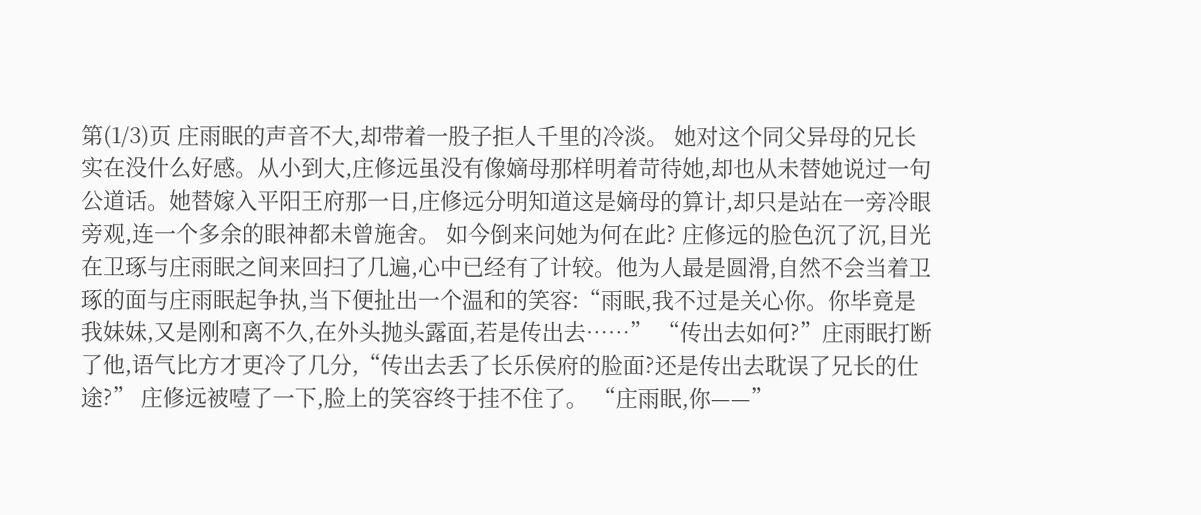第(1/3)页 庄雨眠的声音不大,却带着一股子拒人千里的冷淡。 她对这个同父异母的兄长实在没什么好感。从小到大,庄修远虽没有像嫡母那样明着苛待她,却也从未替她说过一句公道话。她替嫁入平阳王府那一日,庄修远分明知道这是嫡母的算计,却只是站在一旁冷眼旁观,连一个多余的眼神都未曾施舍。 如今倒来问她为何在此? 庄修远的脸色沉了沉,目光在卫琢与庄雨眠之间来回扫了几遍,心中已经有了计较。他为人最是圆滑,自然不会当着卫琢的面与庄雨眠起争执,当下便扯出一个温和的笑容:“雨眠,我不过是关心你。你毕竟是我妹妹,又是刚和离不久,在外头抛头露面,若是传出去……” “传出去如何?”庄雨眠打断了他,语气比方才更冷了几分,“传出去丢了长乐侯府的脸面?还是传出去耽误了兄长的仕途?” 庄修远被噎了一下,脸上的笑容终于挂不住了。 “庄雨眠,你——”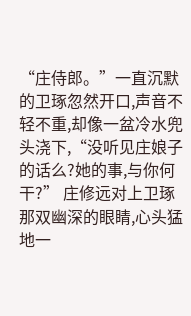“庄侍郎。”一直沉默的卫琢忽然开口,声音不轻不重,却像一盆冷水兜头浇下,“没听见庄娘子的话么?她的事,与你何干?” 庄修远对上卫琢那双幽深的眼睛,心头猛地一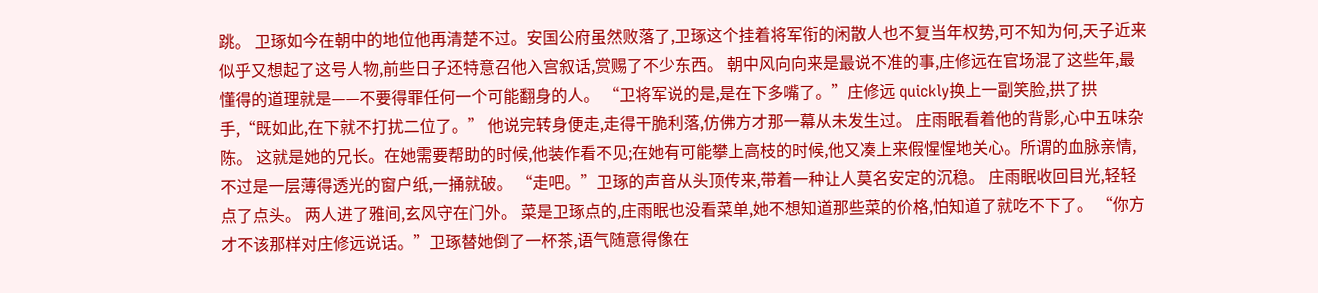跳。 卫琢如今在朝中的地位他再清楚不过。安国公府虽然败落了,卫琢这个挂着将军衔的闲散人也不复当年权势,可不知为何,天子近来似乎又想起了这号人物,前些日子还特意召他入宫叙话,赏赐了不少东西。 朝中风向向来是最说不准的事,庄修远在官场混了这些年,最懂得的道理就是——不要得罪任何一个可能翻身的人。 “卫将军说的是,是在下多嘴了。”庄修远 quickly换上一副笑脸,拱了拱手,“既如此,在下就不打扰二位了。” 他说完转身便走,走得干脆利落,仿佛方才那一幕从未发生过。 庄雨眠看着他的背影,心中五味杂陈。 这就是她的兄长。在她需要帮助的时候,他装作看不见;在她有可能攀上高枝的时候,他又凑上来假惺惺地关心。所谓的血脉亲情,不过是一层薄得透光的窗户纸,一捅就破。 “走吧。”卫琢的声音从头顶传来,带着一种让人莫名安定的沉稳。 庄雨眠收回目光,轻轻点了点头。 两人进了雅间,玄风守在门外。 菜是卫琢点的,庄雨眠也没看菜单,她不想知道那些菜的价格,怕知道了就吃不下了。 “你方才不该那样对庄修远说话。”卫琢替她倒了一杯茶,语气随意得像在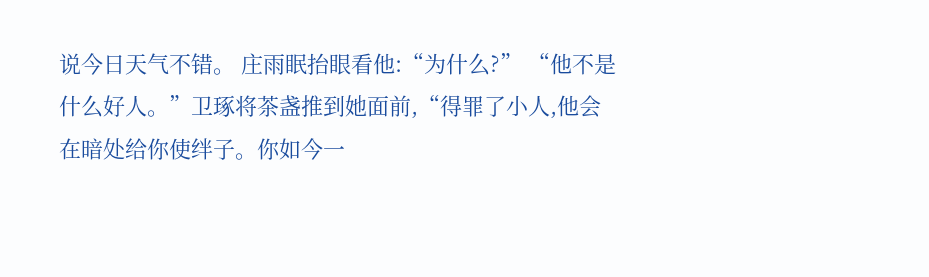说今日天气不错。 庄雨眠抬眼看他:“为什么?” “他不是什么好人。”卫琢将茶盏推到她面前,“得罪了小人,他会在暗处给你使绊子。你如今一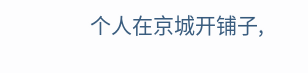个人在京城开铺子,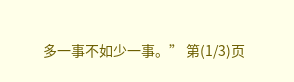多一事不如少一事。” 第(1/3)页